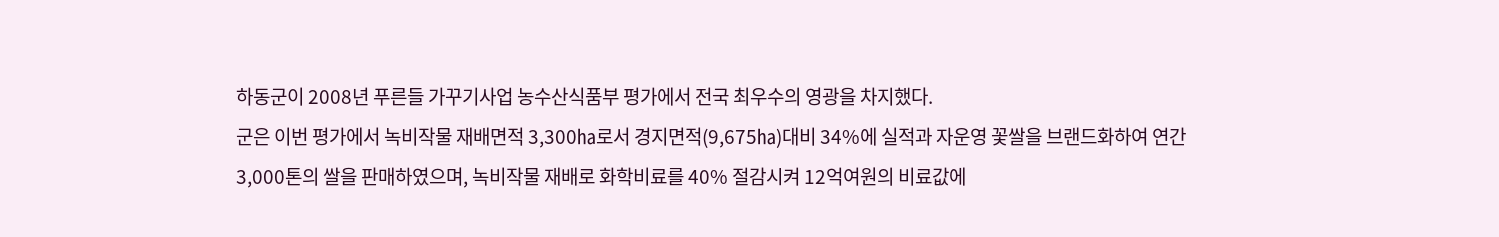하동군이 2008년 푸른들 가꾸기사업 농수산식품부 평가에서 전국 최우수의 영광을 차지했다.
군은 이번 평가에서 녹비작물 재배면적 3,300㏊로서 경지면적(9,675㏊)대비 34%에 실적과 자운영 꽃쌀을 브랜드화하여 연간 3,000톤의 쌀을 판매하였으며, 녹비작물 재배로 화학비료를 40% 절감시켜 12억여원의 비료값에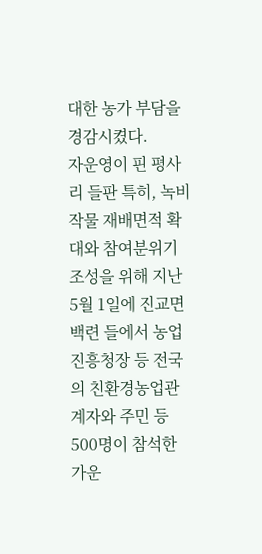대한 농가 부담을 경감시켰다.
자운영이 핀 평사리 들판 특히, 녹비작물 재배면적 확대와 참여분위기 조성을 위해 지난 5월 1일에 진교면 백련 들에서 농업진흥청장 등 전국의 친환경농업관계자와 주민 등 500명이 참석한 가운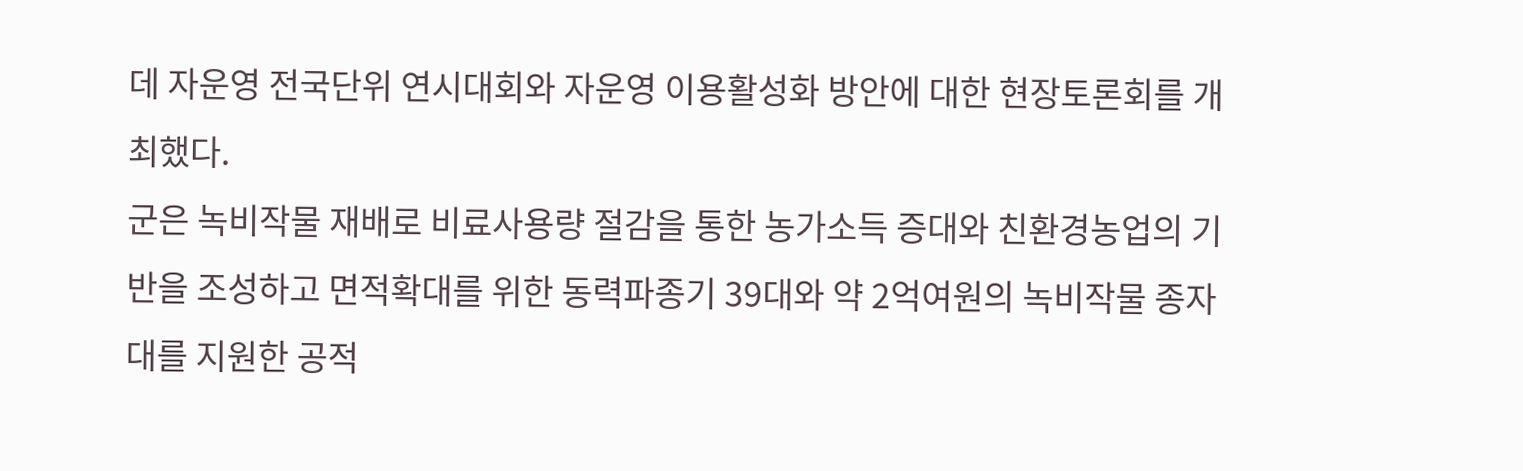데 자운영 전국단위 연시대회와 자운영 이용활성화 방안에 대한 현장토론회를 개최했다.
군은 녹비작물 재배로 비료사용량 절감을 통한 농가소득 증대와 친환경농업의 기반을 조성하고 면적확대를 위한 동력파종기 39대와 약 2억여원의 녹비작물 종자대를 지원한 공적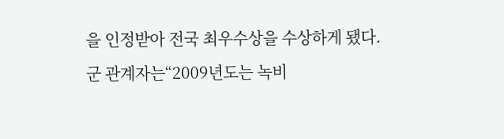을 인정받아 전국 최우수상을 수상하게 됐다.
군 관계자는“2009년도는 녹비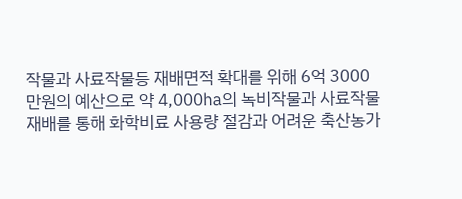작물과 사료작물등 재배면적 확대를 위해 6억 3000만원의 예산으로 약 4,000㏊의 녹비작물과 사료작물 재배를 통해 화학비료 사용량 절감과 어려운 축산농가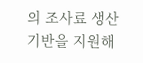의 조사료 생산기반을 지원해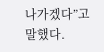나가겠다”고 말했다.